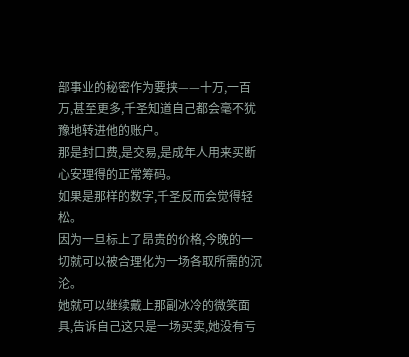部事业的秘密作为要挟——十万,一百万,甚至更多,千圣知道自己都会毫不犹豫地转进他的账户。
那是封口费,是交易,是成年人用来买断心安理得的正常筹码。
如果是那样的数字,千圣反而会觉得轻松。
因为一旦标上了昂贵的价格,今晚的一切就可以被合理化为一场各取所需的沉沦。
她就可以继续戴上那副冰冷的微笑面具,告诉自己这只是一场买卖,她没有亏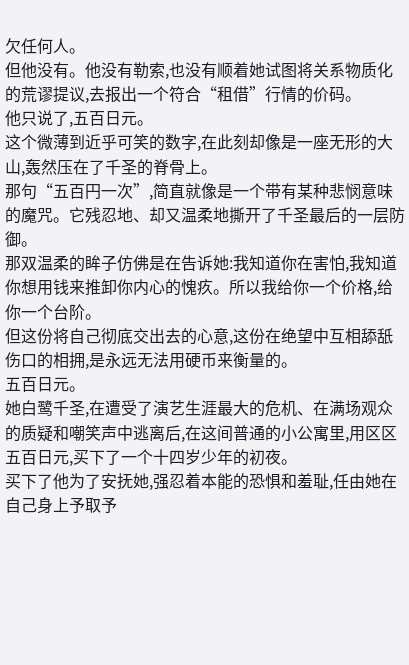欠任何人。
但他没有。他没有勒索,也没有顺着她试图将关系物质化的荒谬提议,去报出一个符合“租借”行情的价码。
他只说了,五百日元。
这个微薄到近乎可笑的数字,在此刻却像是一座无形的大山,轰然压在了千圣的脊骨上。
那句“五百円一次”,简直就像是一个带有某种悲悯意味的魔咒。它残忍地、却又温柔地撕开了千圣最后的一层防御。
那双温柔的眸子仿佛是在告诉她:我知道你在害怕,我知道你想用钱来推卸你内心的愧疚。所以我给你一个价格,给你一个台阶。
但这份将自己彻底交出去的心意,这份在绝望中互相舔舐伤口的相拥,是永远无法用硬币来衡量的。
五百日元。
她白鹭千圣,在遭受了演艺生涯最大的危机、在满场观众的质疑和嘲笑声中逃离后,在这间普通的小公寓里,用区区五百日元,买下了一个十四岁少年的初夜。
买下了他为了安抚她,强忍着本能的恐惧和羞耻,任由她在自己身上予取予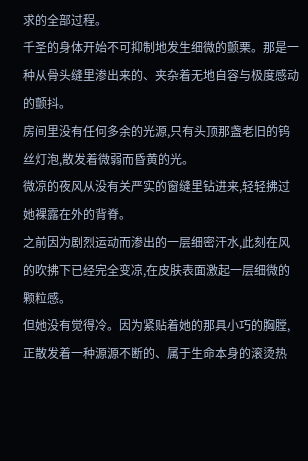求的全部过程。
千圣的身体开始不可抑制地发生细微的颤栗。那是一种从骨头缝里渗出来的、夹杂着无地自容与极度感动的颤抖。
房间里没有任何多余的光源,只有头顶那盏老旧的钨丝灯泡,散发着微弱而昏黄的光。
微凉的夜风从没有关严实的窗缝里钻进来,轻轻拂过她裸露在外的背脊。
之前因为剧烈运动而渗出的一层细密汗水,此刻在风的吹拂下已经完全变凉,在皮肤表面激起一层细微的颗粒感。
但她没有觉得冷。因为紧贴着她的那具小巧的胸膛,正散发着一种源源不断的、属于生命本身的滚烫热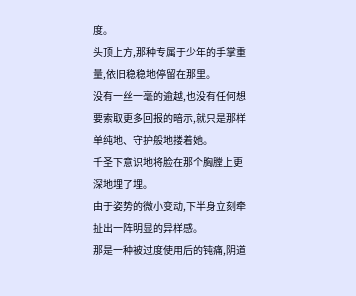度。
头顶上方,那种专属于少年的手掌重量,依旧稳稳地停留在那里。
没有一丝一毫的逾越,也没有任何想要索取更多回报的暗示,就只是那样单纯地、守护般地搂着她。
千圣下意识地将脸在那个胸膛上更深地埋了埋。
由于姿势的微小变动,下半身立刻牵扯出一阵明显的异样感。
那是一种被过度使用后的钝痛,阴道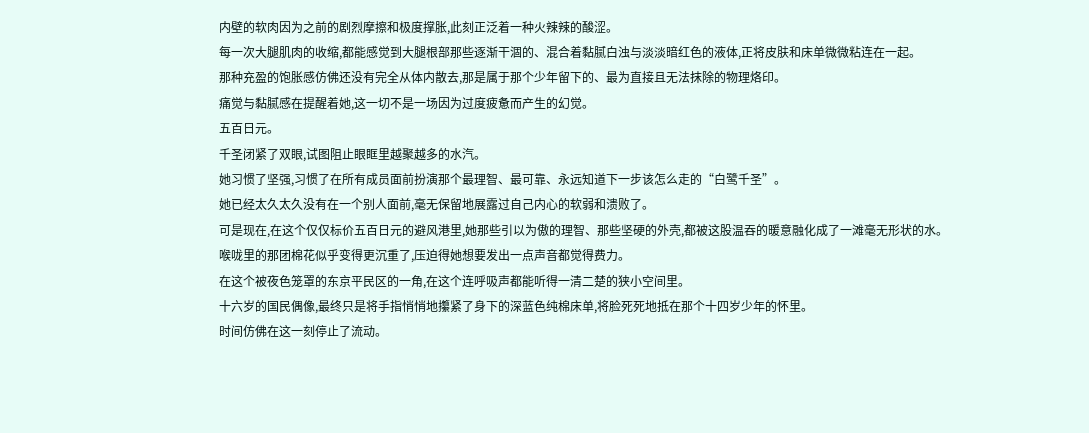内壁的软肉因为之前的剧烈摩擦和极度撑胀,此刻正泛着一种火辣辣的酸涩。
每一次大腿肌肉的收缩,都能感觉到大腿根部那些逐渐干涸的、混合着黏腻白浊与淡淡暗红色的液体,正将皮肤和床单微微粘连在一起。
那种充盈的饱胀感仿佛还没有完全从体内散去,那是属于那个少年留下的、最为直接且无法抹除的物理烙印。
痛觉与黏腻感在提醒着她,这一切不是一场因为过度疲惫而产生的幻觉。
五百日元。
千圣闭紧了双眼,试图阻止眼眶里越聚越多的水汽。
她习惯了坚强,习惯了在所有成员面前扮演那个最理智、最可靠、永远知道下一步该怎么走的“白鹭千圣”。
她已经太久太久没有在一个别人面前,毫无保留地展露过自己内心的软弱和溃败了。
可是现在,在这个仅仅标价五百日元的避风港里,她那些引以为傲的理智、那些坚硬的外壳,都被这股温吞的暖意融化成了一滩毫无形状的水。
喉咙里的那团棉花似乎变得更沉重了,压迫得她想要发出一点声音都觉得费力。
在这个被夜色笼罩的东京平民区的一角,在这个连呼吸声都能听得一清二楚的狭小空间里。
十六岁的国民偶像,最终只是将手指悄悄地攥紧了身下的深蓝色纯棉床单,将脸死死地抵在那个十四岁少年的怀里。
时间仿佛在这一刻停止了流动。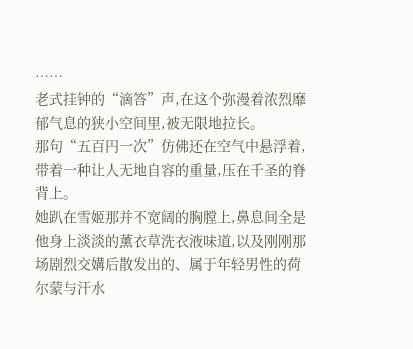……
老式挂钟的“滴答”声,在这个弥漫着浓烈靡郁气息的狭小空间里,被无限地拉长。
那句“五百円一次”仿佛还在空气中悬浮着,带着一种让人无地自容的重量,压在千圣的脊背上。
她趴在雪姬那并不宽阔的胸膛上,鼻息间全是他身上淡淡的薰衣草洗衣液味道,以及刚刚那场剧烈交媾后散发出的、属于年轻男性的荷尔蒙与汗水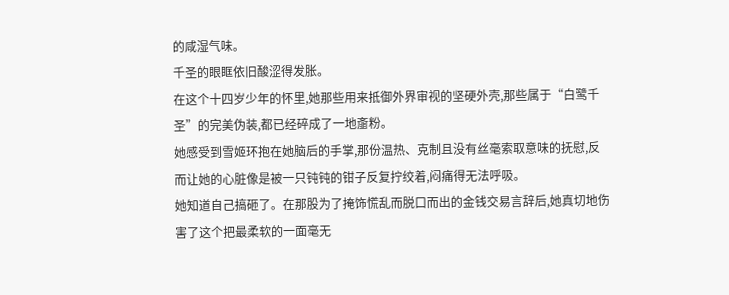的咸湿气味。
千圣的眼眶依旧酸涩得发胀。
在这个十四岁少年的怀里,她那些用来抵御外界审视的坚硬外壳,那些属于“白鹭千圣”的完美伪装,都已经碎成了一地齑粉。
她感受到雪姬环抱在她脑后的手掌,那份温热、克制且没有丝毫索取意味的抚慰,反而让她的心脏像是被一只钝钝的钳子反复拧绞着,闷痛得无法呼吸。
她知道自己搞砸了。在那股为了掩饰慌乱而脱口而出的金钱交易言辞后,她真切地伤害了这个把最柔软的一面毫无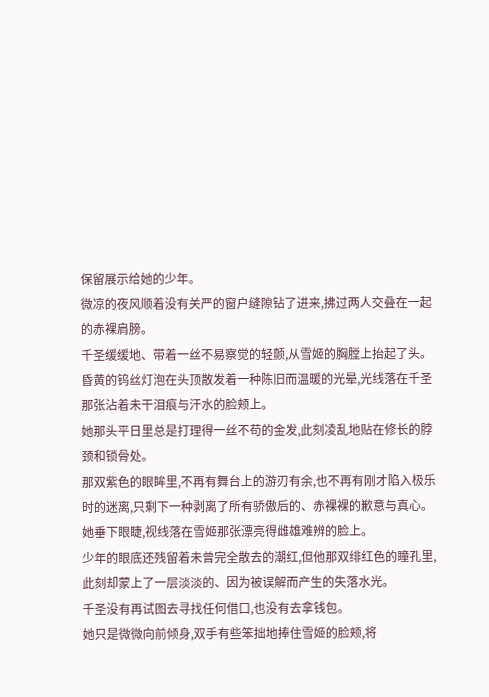保留展示给她的少年。
微凉的夜风顺着没有关严的窗户缝隙钻了进来,拂过两人交叠在一起的赤裸肩膀。
千圣缓缓地、带着一丝不易察觉的轻颤,从雪姬的胸膛上抬起了头。
昏黄的钨丝灯泡在头顶散发着一种陈旧而温暖的光晕,光线落在千圣那张沾着未干泪痕与汗水的脸颊上。
她那头平日里总是打理得一丝不苟的金发,此刻凌乱地贴在修长的脖颈和锁骨处。
那双紫色的眼眸里,不再有舞台上的游刃有余,也不再有刚才陷入极乐时的迷离,只剩下一种剥离了所有骄傲后的、赤裸裸的歉意与真心。
她垂下眼睫,视线落在雪姬那张漂亮得雌雄难辨的脸上。
少年的眼底还残留着未曾完全散去的潮红,但他那双绯红色的瞳孔里,此刻却蒙上了一层淡淡的、因为被误解而产生的失落水光。
千圣没有再试图去寻找任何借口,也没有去拿钱包。
她只是微微向前倾身,双手有些笨拙地捧住雪姬的脸颊,将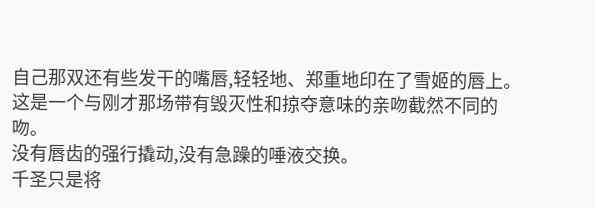自己那双还有些发干的嘴唇,轻轻地、郑重地印在了雪姬的唇上。
这是一个与刚才那场带有毁灭性和掠夺意味的亲吻截然不同的吻。
没有唇齿的强行撬动,没有急躁的唾液交换。
千圣只是将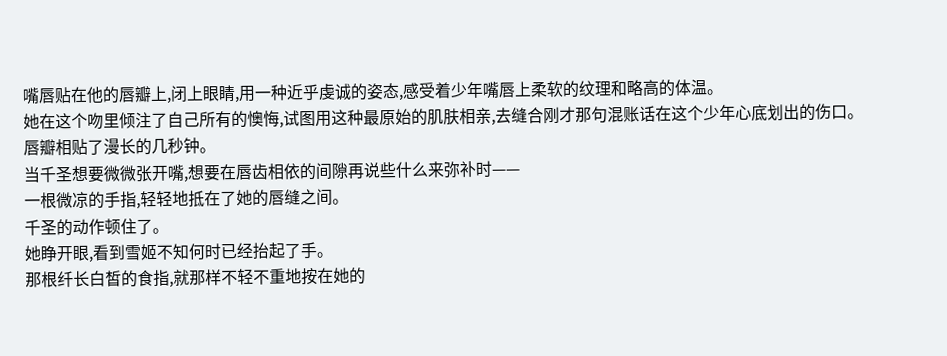嘴唇贴在他的唇瓣上,闭上眼睛,用一种近乎虔诚的姿态,感受着少年嘴唇上柔软的纹理和略高的体温。
她在这个吻里倾注了自己所有的懊悔,试图用这种最原始的肌肤相亲,去缝合刚才那句混账话在这个少年心底划出的伤口。
唇瓣相贴了漫长的几秒钟。
当千圣想要微微张开嘴,想要在唇齿相依的间隙再说些什么来弥补时——
一根微凉的手指,轻轻地抵在了她的唇缝之间。
千圣的动作顿住了。
她睁开眼,看到雪姬不知何时已经抬起了手。
那根纤长白皙的食指,就那样不轻不重地按在她的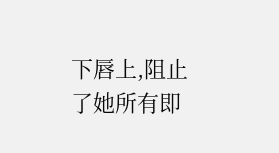下唇上,阻止了她所有即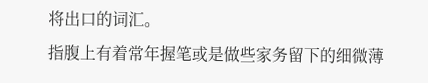将出口的词汇。
指腹上有着常年握笔或是做些家务留下的细微薄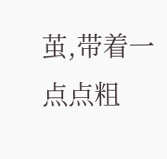茧,带着一点点粗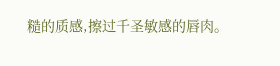糙的质感,擦过千圣敏感的唇肉。